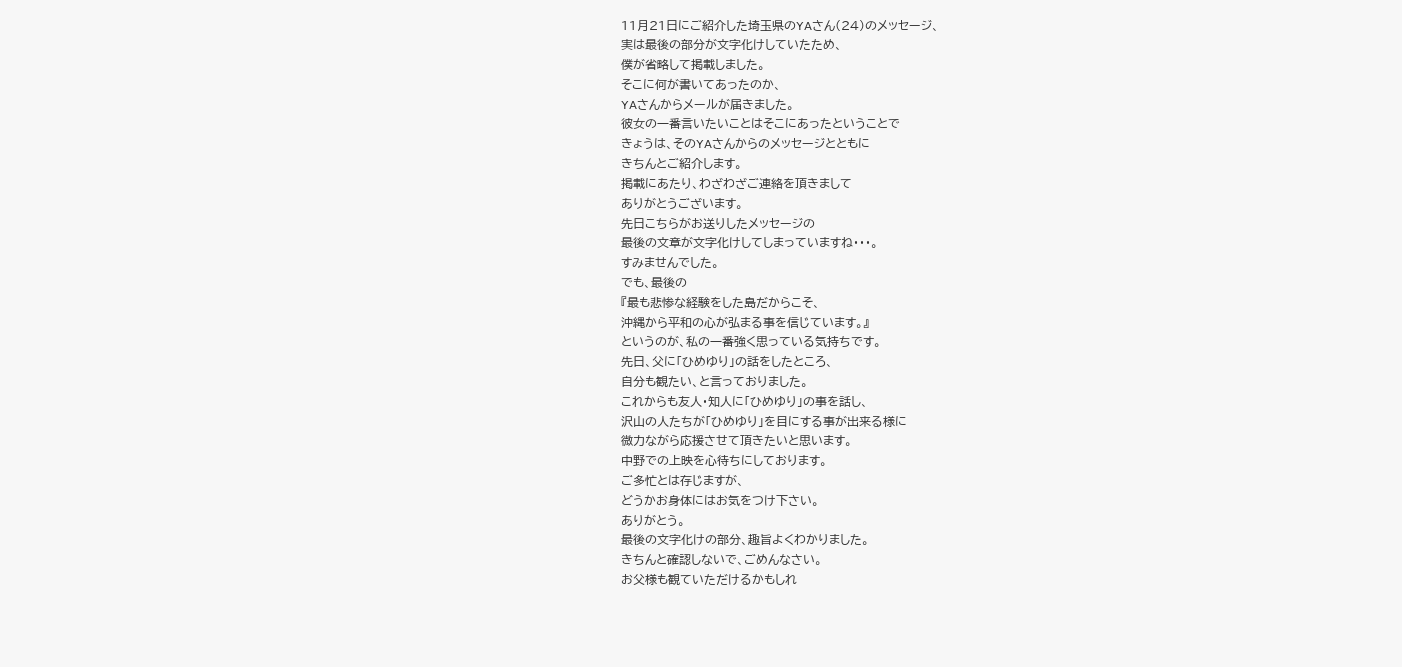11月21日にご紹介した埼玉県のYAさん(24)のメッセージ、
実は最後の部分が文字化けしていたため、
僕が省略して掲載しました。
そこに何が書いてあったのか、
YAさんからメールが届きました。
彼女の一番言いたいことはそこにあったということで
きょうは、そのYAさんからのメッセージとともに
きちんとご紹介します。
掲載にあたり、わざわざご連絡を頂きまして
ありがとうございます。
先日こちらがお送りしたメッセージの
最後の文章が文字化けしてしまっていますね・・・。
すみませんでした。
でも、最後の
『最も悲惨な経験をした島だからこそ、
沖縄から平和の心が弘まる事を信じています。』
というのが、私の一番強く思っている気持ちです。
先日、父に「ひめゆり」の話をしたところ、
自分も観たい、と言っておりました。
これからも友人・知人に「ひめゆり」の事を話し、
沢山の人たちが「ひめゆり」を目にする事が出来る様に
微力ながら応援させて頂きたいと思います。
中野での上映を心待ちにしております。
ご多忙とは存じますが、
どうかお身体にはお気をつけ下さい。
ありがとう。
最後の文字化けの部分、趣旨よくわかりました。
きちんと確認しないで、ごめんなさい。
お父様も観ていただけるかもしれ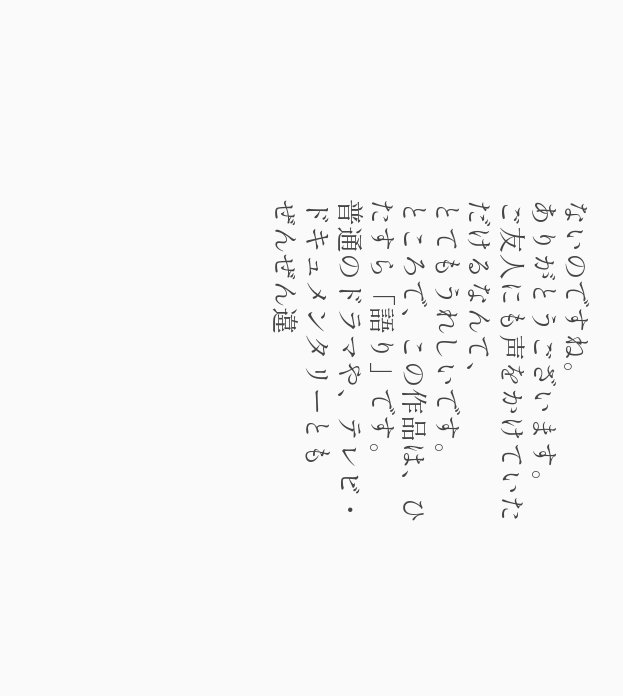ないのですね。
ありがとうございます。
ご友人にも声をかけていただけるなんて、
とてもうれしいです。
ところで、この作品は、ひたすら「語り」です。
普通のドラマや、テレビ・ドキュメンタリーとも
ぜんぜん違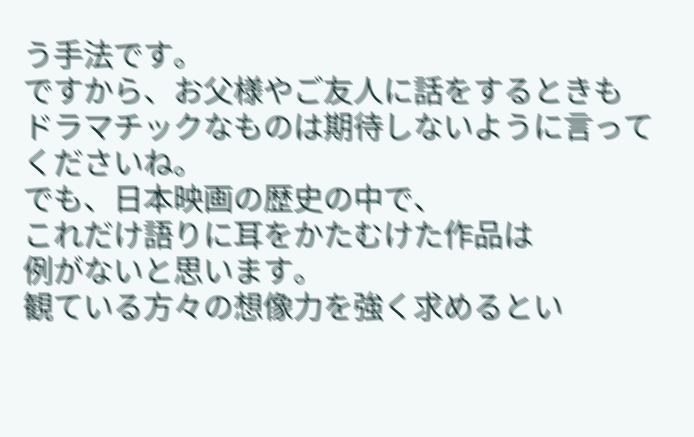う手法です。
ですから、お父様やご友人に話をするときも
ドラマチックなものは期待しないように言ってくださいね。
でも、日本映画の歴史の中で、
これだけ語りに耳をかたむけた作品は
例がないと思います。
観ている方々の想像力を強く求めるとい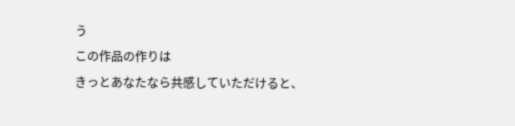う
この作品の作りは
きっとあなたなら共感していただけると、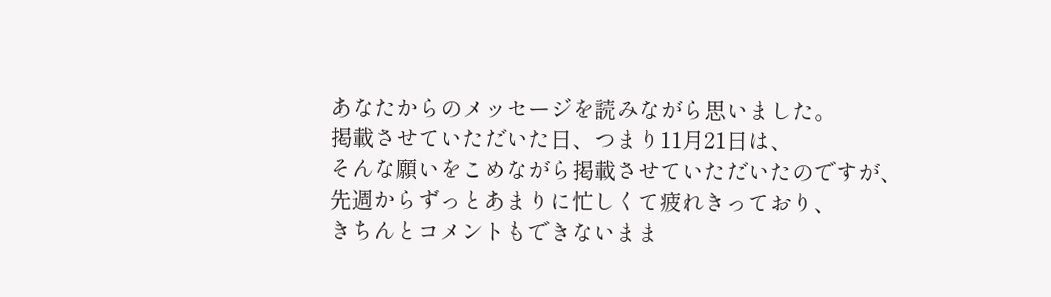あなたからのメッセージを読みながら思いました。
掲載させていただいた日、つまり11月21日は、
そんな願いをこめながら掲載させていただいたのですが、
先週からずっとあまりに忙しくて疲れきっており、
きちんとコメントもできないまま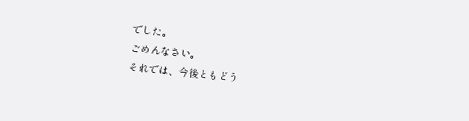でした。
ごめんなさい。
それでは、今後ともどう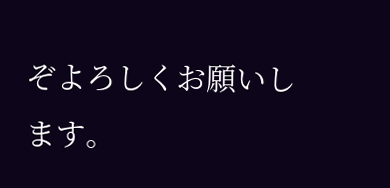ぞよろしくお願いします。